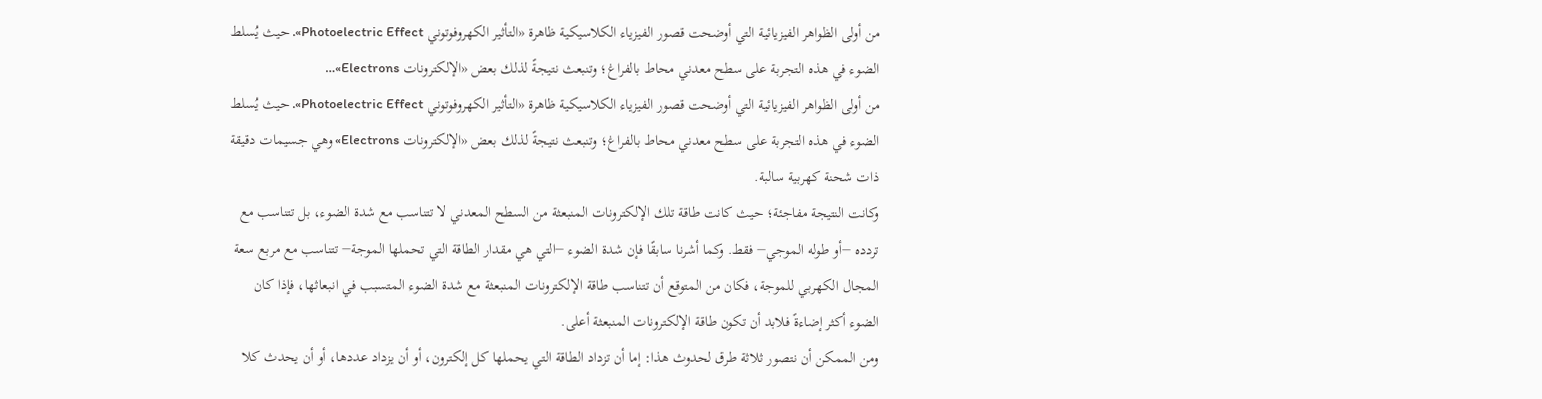من أولى الظواهر الفيزيائية التي أوضحت قصور الفيزياء الكلاسيكية ظاهرة «التأثير الكهروفوتوني Photoelectric Effect». حيث يُسلط الضوء في هذه التجربة على سطح معدني محاط بالفراغ؛ وتنبعث نتيجةً لذلك بعض «الإلكترونات Electrons»…
من أولى الظواهر الفيزيائية التي أوضحت قصور الفيزياء الكلاسيكية ظاهرة «التأثير الكهروفوتوني Photoelectric Effect». حيث يُسلط الضوء في هذه التجربة على سطح معدني محاط بالفراغ؛ وتنبعث نتيجةً لذلك بعض «الإلكترونات Electrons» وهي جسيمات دقيقة ذات شحنة كهربية سالبة.
وكانت النتيجة مفاجئة؛ حيث كانت طاقة تلك الإلكترونات المنبعثة من السطح المعدني لا تتناسب مع شدة الضوء، بل تتناسب مع تردده −أو طوله الموجي− فقط. وكما أشرنا سابقًا فإن شدة الضوء −التي هي مقدار الطاقة التي تحملها الموجة− تتناسب مع مربع سعة المجال الكهربي للموجة، فكان من المتوقع أن تتناسب طاقة الإلكترونات المنبعثة مع شدة الضوء المتسبب في انبعاثها، فإذا كان الضوء أكثر إضاءةً فلابد أن تكون طاقة الإلكترونات المنبعثة أعلى.
ومن الممكن أن نتصور ثلاثة طرق لحدوث هذا: إما أن تزداد الطاقة التي يحملها كل إلكترون، أو أن يزداد عددها، أو أن يحدث كلا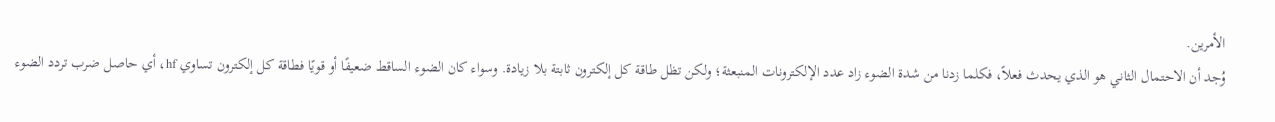الأمرين.
وُجد أن الاحتمال الثاني هو الذي يحدث فعلاً، فكلما زدنا من شدة الضوء زاد عدد الإلكترونات المنبعثة؛ ولكن تظل طاقة كل إلكترون ثابتة بلا زيادة. وسواء كان الضوء الساقط ضعيفًا أو قويًا فطاقة كل إلكترون تساوي hf، أي حاصل ضرب تردد الضوء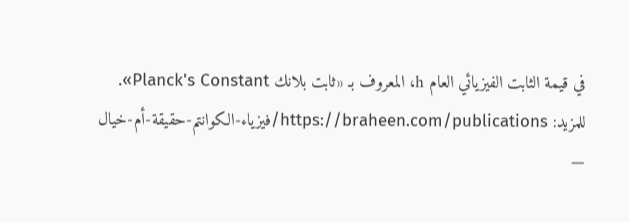في قيمة الثابت الفيزيائي العام h، المعروف بـ «ثابت بلانك Planck's Constant».
للمزيد: https://braheen.com/publications/فيزياء-الكوانتم-حقيقة-أم-خيال
—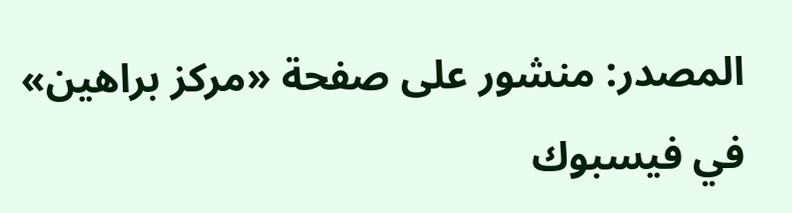المصدر: منشور على صفحة «مركز براهين» في فيسبوك